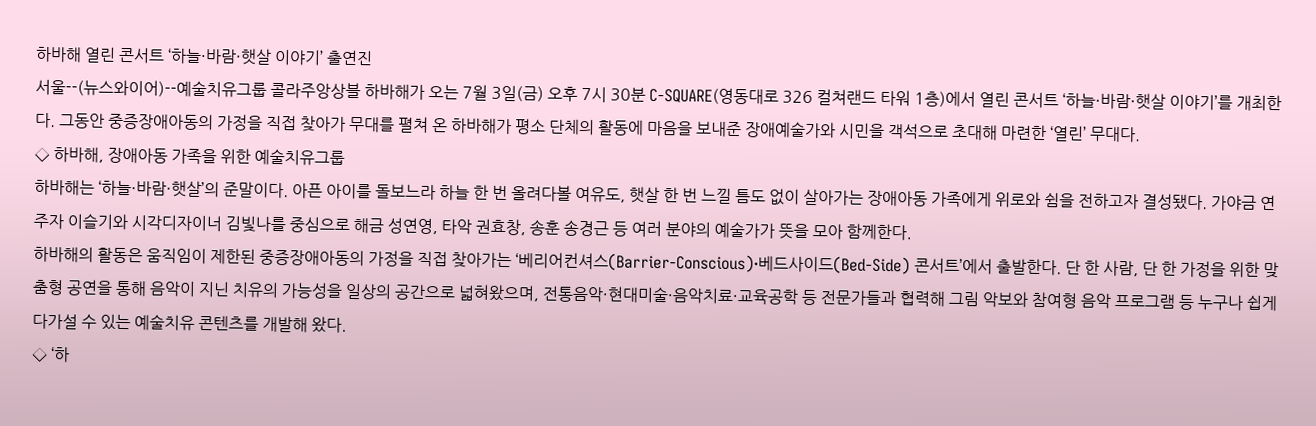하바해 열린 콘서트 ‘하늘·바람·햇살 이야기’ 출연진
서울--(뉴스와이어)--예술치유그룹 콜라주앙상블 하바해가 오는 7월 3일(금) 오후 7시 30분 C-SQUARE(영동대로 326 컬쳐랜드 타워 1층)에서 열린 콘서트 ‘하늘·바람·햇살 이야기’를 개최한다. 그동안 중증장애아동의 가정을 직접 찾아가 무대를 펼쳐 온 하바해가 평소 단체의 활동에 마음을 보내준 장애예술가와 시민을 객석으로 초대해 마련한 ‘열린’ 무대다.
◇ 하바해, 장애아동 가족을 위한 예술치유그룹
하바해는 ‘하늘·바람·햇살’의 준말이다. 아픈 아이를 돌보느라 하늘 한 번 올려다볼 여유도, 햇살 한 번 느낄 틈도 없이 살아가는 장애아동 가족에게 위로와 쉼을 전하고자 결성됐다. 가야금 연주자 이슬기와 시각디자이너 김빛나를 중심으로 해금 성연영, 타악 권효창, 송훈 송경근 등 여러 분야의 예술가가 뜻을 모아 함께한다.
하바해의 활동은 움직임이 제한된 중증장애아동의 가정을 직접 찾아가는 ‘베리어컨셔스(Barrier-Conscious)·베드사이드(Bed-Side) 콘서트’에서 출발한다. 단 한 사람, 단 한 가정을 위한 맞춤형 공연을 통해 음악이 지닌 치유의 가능성을 일상의 공간으로 넓혀왔으며, 전통음악·현대미술·음악치료·교육공학 등 전문가들과 협력해 그림 악보와 참여형 음악 프로그램 등 누구나 쉽게 다가설 수 있는 예술치유 콘텐츠를 개발해 왔다.
◇ ‘하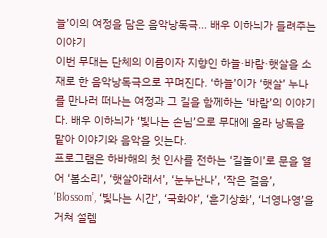늘’이의 여정을 담은 음악낭독극… 배우 이하늬가 들려주는 이야기
이번 무대는 단체의 이름이자 지향인 하늘·바람·햇살을 소재로 한 음악낭독극으로 꾸며진다. ‘하늘’이가 ‘햇살’ 누나를 만나러 떠나는 여정과 그 길을 함께하는 ‘바람’의 이야기다. 배우 이하늬가 ‘빛나는 손님’으로 무대에 올라 낭독을 맡아 이야기와 음악을 잇는다.
프로그램은 하바해의 첫 인사를 전하는 ‘길놀이’로 문을 열어 ‘봄소리’, ‘햇살아래서’, ‘눈누난나’, ‘작은 걸음’, ‘Blossom’, ‘빛나는 시간’, ‘국화야’, ‘훈기상화’, ‘너영나영’을 거쳐 설렘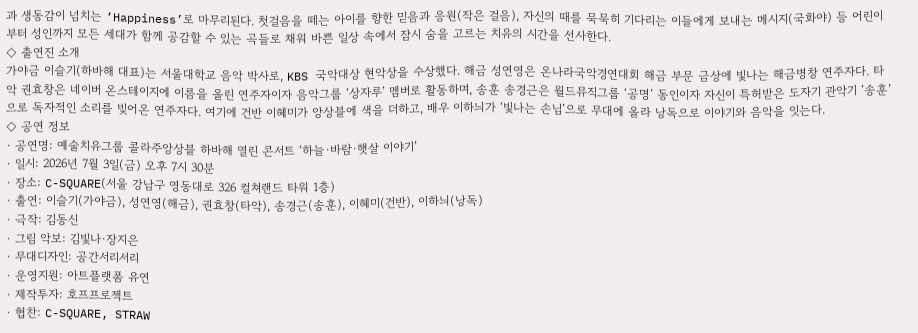과 생동감이 넘치는 ‘Happiness’로 마무리된다. 첫걸음을 떼는 아이를 향한 믿음과 응원(작은 걸음), 자신의 때를 묵묵히 기다리는 이들에게 보내는 메시지(국화야) 등 어린이부터 성인까지 모든 세대가 함께 공감할 수 있는 곡들로 채워 바쁜 일상 속에서 잠시 숨을 고르는 치유의 시간을 선사한다.
◇ 출연진 소개
가야금 이슬기(하바해 대표)는 서울대학교 음악 박사로, KBS 국악대상 현악상을 수상했다. 해금 성연영은 온나라국악경연대회 해금 부문 금상에 빛나는 해금병창 연주자다. 타악 권효창은 네이버 온스테이지에 이름을 올린 연주자이자 음악그룹 ‘상자루’ 멤버로 활동하며, 송훈 송경근은 월드뮤직그룹 ‘공명’ 동인이자 자신이 특허받은 도자기 관악기 ‘송훈’으로 독자적인 소리를 빚어온 연주자다. 여기에 건반 이혜미가 앙상블에 색을 더하고, 배우 이하늬가 ‘빛나는 손님’으로 무대에 올라 낭독으로 이야기와 음악을 잇는다.
◇ 공연 정보
· 공연명: 예술치유그룹 콜라주앙상블 하바해 열린 콘서트 ‘하늘·바람·햇살 이야기’
· 일시: 2026년 7월 3일(금) 오후 7시 30분
· 장소: C-SQUARE(서울 강남구 영동대로 326 컬쳐랜드 타워 1층)
· 출연: 이슬기(가야금), 성연영(해금), 권효창(타악), 송경근(송훈), 이혜미(건반), 이하늬(낭독)
· 극작: 김동신
· 그림 악보: 김빛나·장지은
· 무대디자인: 공간서리서리
· 운영지원: 아트플랫폼 유연
· 제작투자: 호프프로젝트
· 협찬: C-SQUARE, STRAW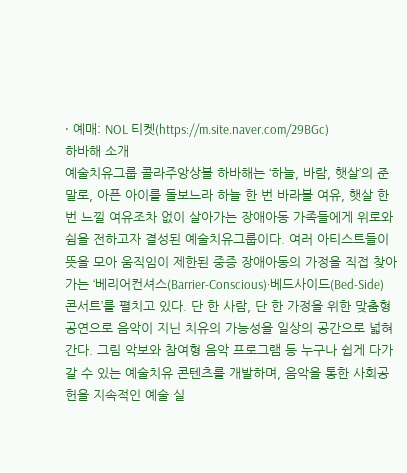· 예매: NOL 티켓(https://m.site.naver.com/29BGc)
하바해 소개
예술치유그룹 콜라주앙상블 하바해는 ‘하늘, 바람, 햇살’의 준말로, 아픈 아이를 돌보느라 하늘 한 번 바라볼 여유, 햇살 한 번 느낄 여유조차 없이 살아가는 장애아동 가족들에게 위로와 쉼을 전하고자 결성된 예술치유그룹이다. 여러 아티스트들이 뜻을 모아 움직임이 제한된 중증 장애아동의 가정을 직접 찾아가는 ‘베리어컨셔스(Barrier-Conscious)·베드사이드(Bed-Side) 콘서트’를 펼치고 있다. 단 한 사람, 단 한 가정을 위한 맞춤형 공연으로 음악이 지닌 치유의 가능성을 일상의 공간으로 넓혀간다. 그림 악보와 참여형 음악 프로그램 등 누구나 쉽게 다가갈 수 있는 예술치유 콘텐츠를 개발하며, 음악을 통한 사회공헌을 지속적인 예술 실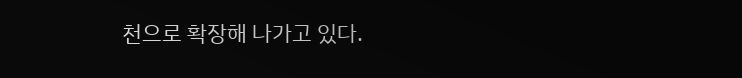천으로 확장해 나가고 있다.